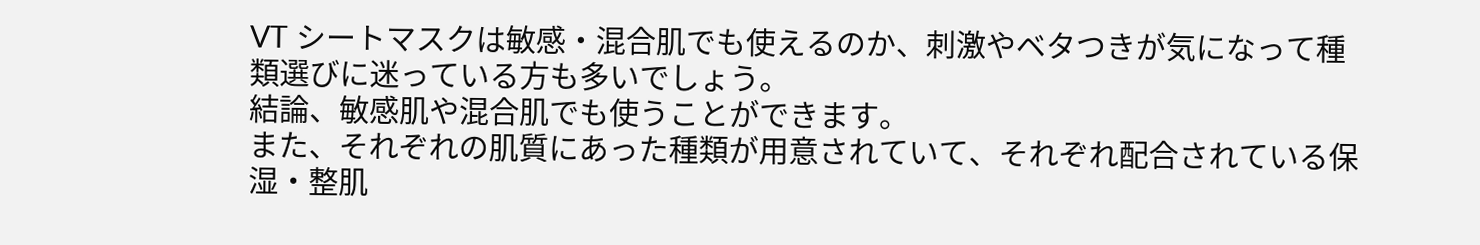VT シートマスクは敏感・混合肌でも使えるのか、刺激やベタつきが気になって種類選びに迷っている方も多いでしょう。
結論、敏感肌や混合肌でも使うことができます。
また、それぞれの肌質にあった種類が用意されていて、それぞれ配合されている保湿・整肌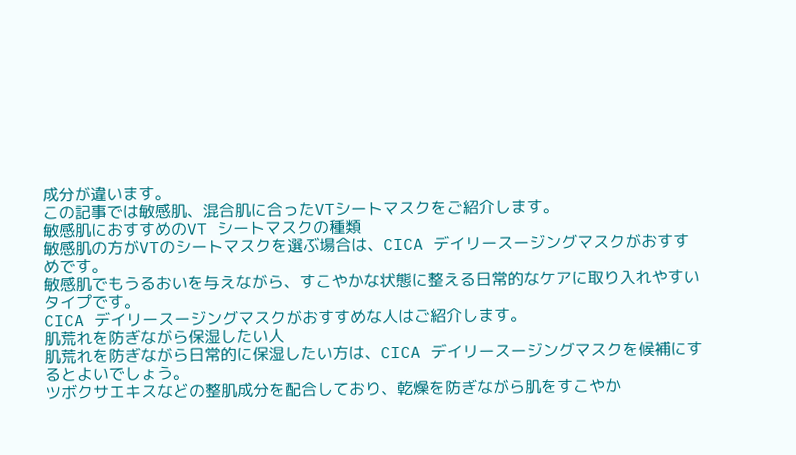成分が違います。
この記事では敏感肌、混合肌に合ったVTシートマスクをご紹介します。
敏感肌におすすめのVT シートマスクの種類
敏感肌の方がVTのシートマスクを選ぶ場合は、CICA デイリースージングマスクがおすすめです。
敏感肌でもうるおいを与えながら、すこやかな状態に整える日常的なケアに取り入れやすいタイプです。
CICA デイリースージングマスクがおすすめな人はご紹介します。
肌荒れを防ぎながら保湿したい人
肌荒れを防ぎながら日常的に保湿したい方は、CICA デイリースージングマスクを候補にするとよいでしょう。
ツボクサエキスなどの整肌成分を配合しており、乾燥を防ぎながら肌をすこやか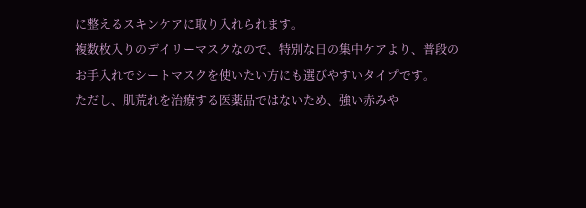に整えるスキンケアに取り入れられます。
複数枚入りのデイリーマスクなので、特別な日の集中ケアより、普段のお手入れでシートマスクを使いたい方にも選びやすいタイプです。
ただし、肌荒れを治療する医薬品ではないため、強い赤みや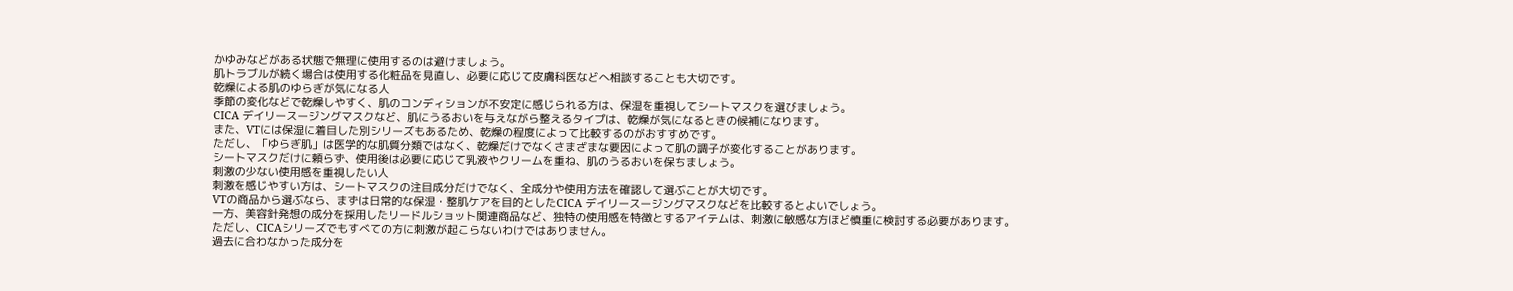かゆみなどがある状態で無理に使用するのは避けましょう。
肌トラブルが続く場合は使用する化粧品を見直し、必要に応じて皮膚科医などへ相談することも大切です。
乾燥による肌のゆらぎが気になる人
季節の変化などで乾燥しやすく、肌のコンディションが不安定に感じられる方は、保湿を重視してシートマスクを選びましょう。
CICA デイリースージングマスクなど、肌にうるおいを与えながら整えるタイプは、乾燥が気になるときの候補になります。
また、VTには保湿に着目した別シリーズもあるため、乾燥の程度によって比較するのがおすすめです。
ただし、「ゆらぎ肌」は医学的な肌質分類ではなく、乾燥だけでなくさまざまな要因によって肌の調子が変化することがあります。
シートマスクだけに頼らず、使用後は必要に応じて乳液やクリームを重ね、肌のうるおいを保ちましょう。
刺激の少ない使用感を重視したい人
刺激を感じやすい方は、シートマスクの注目成分だけでなく、全成分や使用方法を確認して選ぶことが大切です。
VTの商品から選ぶなら、まずは日常的な保湿・整肌ケアを目的としたCICA デイリースージングマスクなどを比較するとよいでしょう。
一方、美容針発想の成分を採用したリードルショット関連商品など、独特の使用感を特徴とするアイテムは、刺激に敏感な方ほど慎重に検討する必要があります。
ただし、CICAシリーズでもすべての方に刺激が起こらないわけではありません。
過去に合わなかった成分を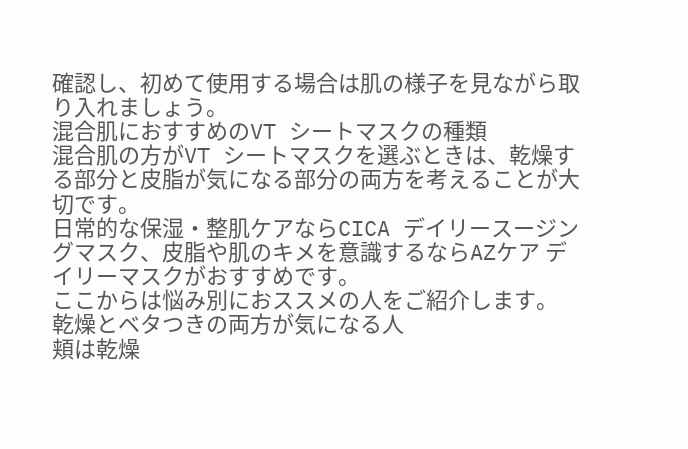確認し、初めて使用する場合は肌の様子を見ながら取り入れましょう。
混合肌におすすめのVT シートマスクの種類
混合肌の方がVT シートマスクを選ぶときは、乾燥する部分と皮脂が気になる部分の両方を考えることが大切です。
日常的な保湿・整肌ケアならCICA デイリースージングマスク、皮脂や肌のキメを意識するならAZケア デイリーマスクがおすすめです。
ここからは悩み別におススメの人をご紹介します。
乾燥とベタつきの両方が気になる人
頬は乾燥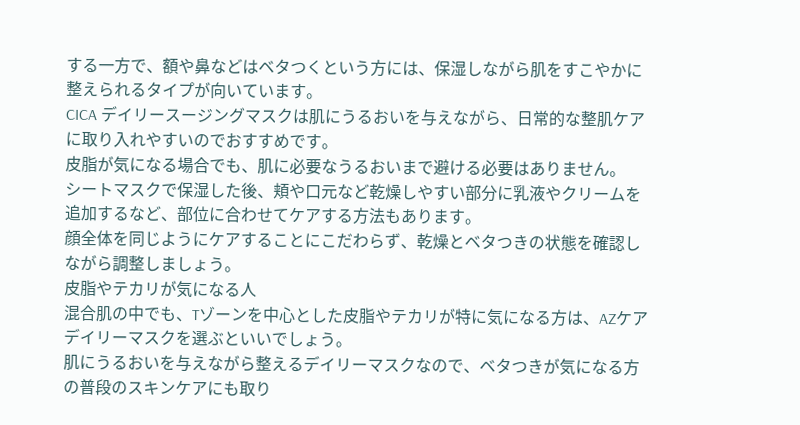する一方で、額や鼻などはベタつくという方には、保湿しながら肌をすこやかに整えられるタイプが向いています。
CICA デイリースージングマスクは肌にうるおいを与えながら、日常的な整肌ケアに取り入れやすいのでおすすめです。
皮脂が気になる場合でも、肌に必要なうるおいまで避ける必要はありません。
シートマスクで保湿した後、頬や口元など乾燥しやすい部分に乳液やクリームを追加するなど、部位に合わせてケアする方法もあります。
顔全体を同じようにケアすることにこだわらず、乾燥とベタつきの状態を確認しながら調整しましょう。
皮脂やテカリが気になる人
混合肌の中でも、Tゾーンを中心とした皮脂やテカリが特に気になる方は、AZケア デイリーマスクを選ぶといいでしょう。
肌にうるおいを与えながら整えるデイリーマスクなので、ベタつきが気になる方の普段のスキンケアにも取り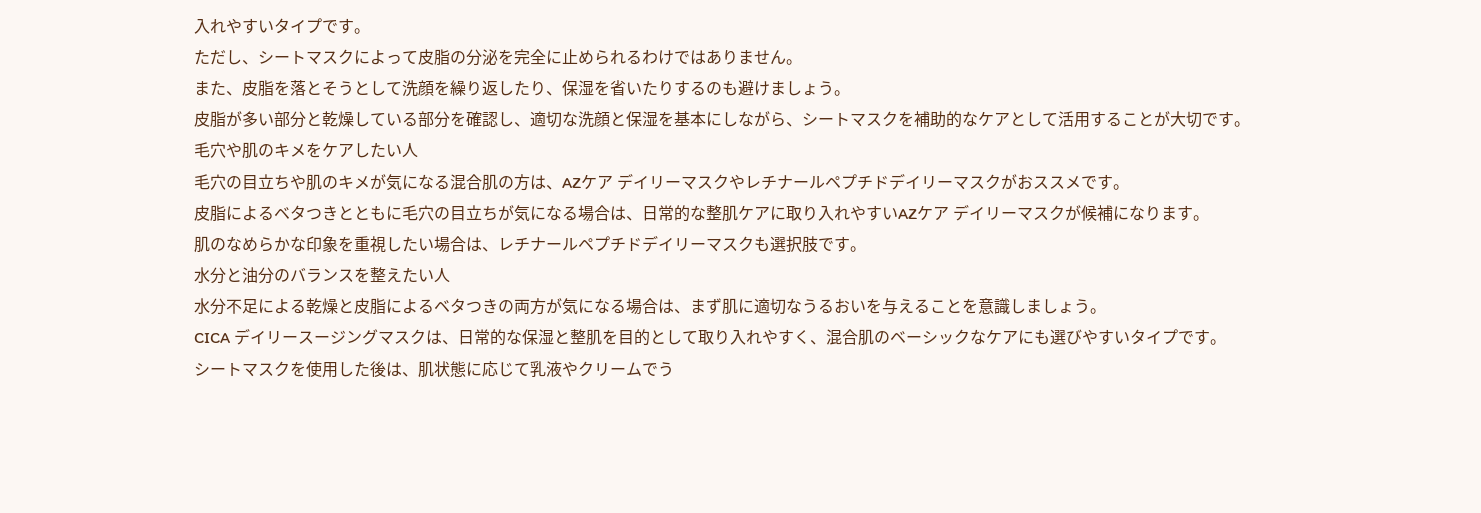入れやすいタイプです。
ただし、シートマスクによって皮脂の分泌を完全に止められるわけではありません。
また、皮脂を落とそうとして洗顔を繰り返したり、保湿を省いたりするのも避けましょう。
皮脂が多い部分と乾燥している部分を確認し、適切な洗顔と保湿を基本にしながら、シートマスクを補助的なケアとして活用することが大切です。
毛穴や肌のキメをケアしたい人
毛穴の目立ちや肌のキメが気になる混合肌の方は、AZケア デイリーマスクやレチナールペプチドデイリーマスクがおススメです。
皮脂によるベタつきとともに毛穴の目立ちが気になる場合は、日常的な整肌ケアに取り入れやすいAZケア デイリーマスクが候補になります。
肌のなめらかな印象を重視したい場合は、レチナールペプチドデイリーマスクも選択肢です。
水分と油分のバランスを整えたい人
水分不足による乾燥と皮脂によるベタつきの両方が気になる場合は、まず肌に適切なうるおいを与えることを意識しましょう。
CICA デイリースージングマスクは、日常的な保湿と整肌を目的として取り入れやすく、混合肌のベーシックなケアにも選びやすいタイプです。
シートマスクを使用した後は、肌状態に応じて乳液やクリームでう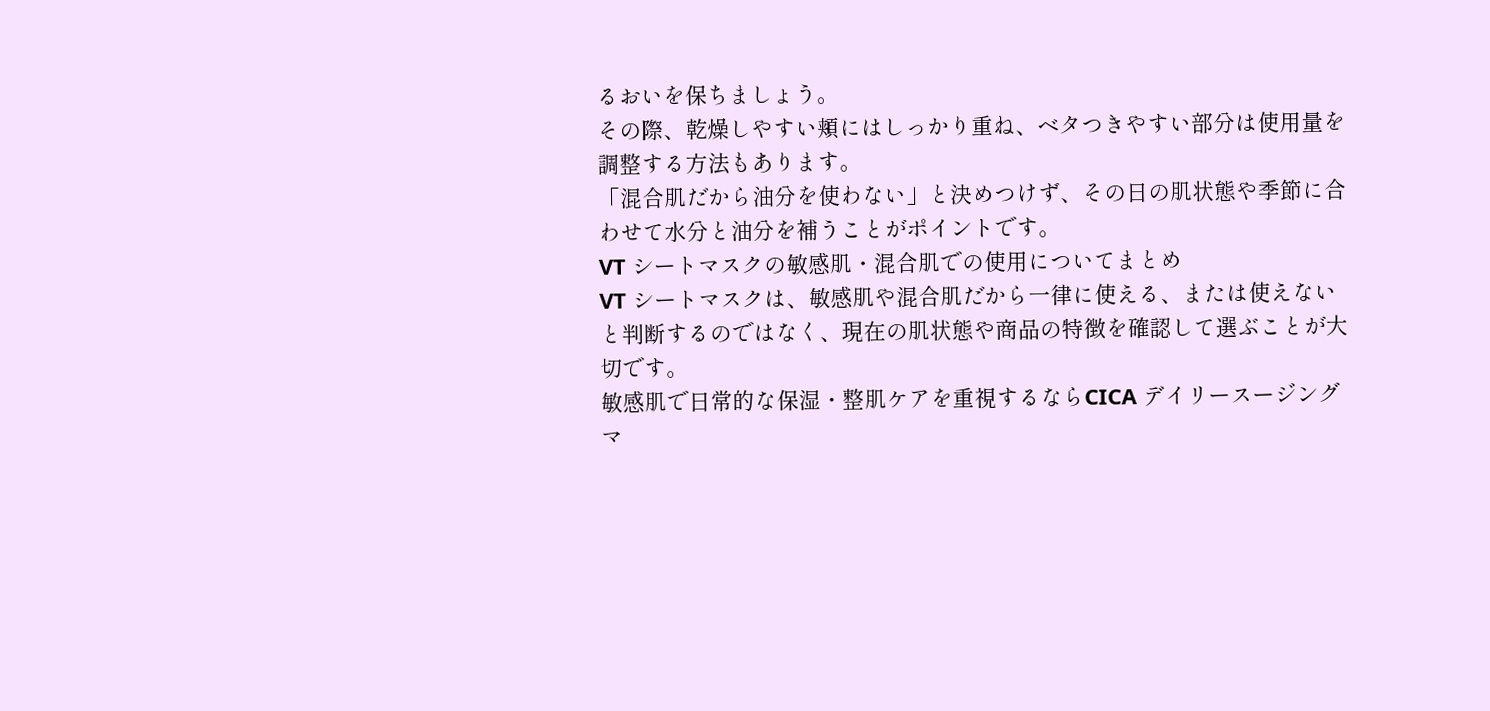るおいを保ちましょう。
その際、乾燥しやすい頬にはしっかり重ね、ベタつきやすい部分は使用量を調整する方法もあります。
「混合肌だから油分を使わない」と決めつけず、その日の肌状態や季節に合わせて水分と油分を補うことがポイントです。
VT シートマスクの敏感肌・混合肌での使用についてまとめ
VT シートマスクは、敏感肌や混合肌だから一律に使える、または使えないと判断するのではなく、現在の肌状態や商品の特徴を確認して選ぶことが大切です。
敏感肌で日常的な保湿・整肌ケアを重視するならCICA デイリースージングマ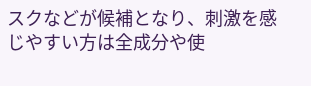スクなどが候補となり、刺激を感じやすい方は全成分や使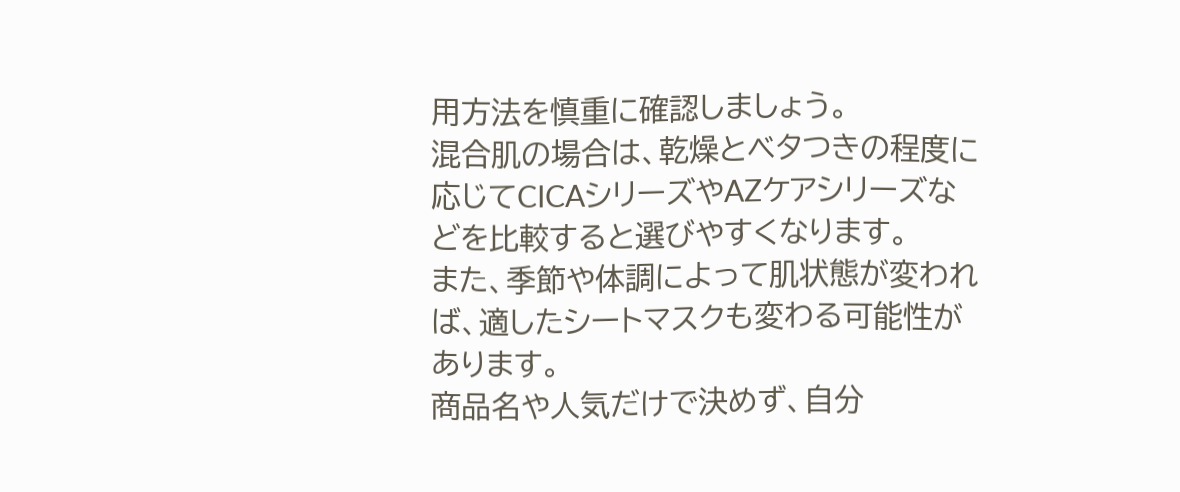用方法を慎重に確認しましょう。
混合肌の場合は、乾燥とベタつきの程度に応じてCICAシリーズやAZケアシリーズなどを比較すると選びやすくなります。
また、季節や体調によって肌状態が変われば、適したシートマスクも変わる可能性があります。
商品名や人気だけで決めず、自分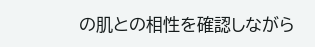の肌との相性を確認しながら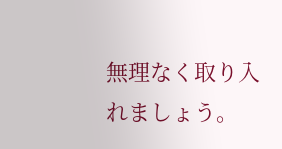無理なく取り入れましょう。